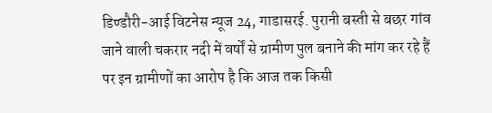डिण्डौरी-आई विटनेस न्यूज 24, गाडासरई. पुरानी बस्ती से बछर गांव जाने वाली चकरार नदी में वर्षों से ग्रामीण पुल बनाने की मांग कर रहे हैं पर इन ग्रामीणों का आरोप है कि आज तक किसी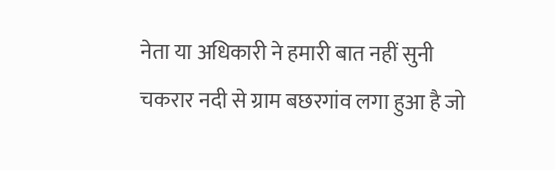नेता या अधिकारी ने हमारी बात नहीं सुनी चकरार नदी से ग्राम बछरगांव लगा हुआ है जो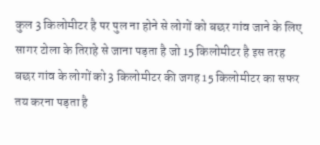कुल 3 किलोमीटर है पर पुल ना होने से लोगों को बछर गांव जाने के लिए सागर टोला के तिराहे से जाना पड़ता है जो 15 किलोमीटर है इस तरह बछर गांव के लोगों को 3 किलोमीटर की जगह 15 किलोमीटर का सफर तय करना पड़ता है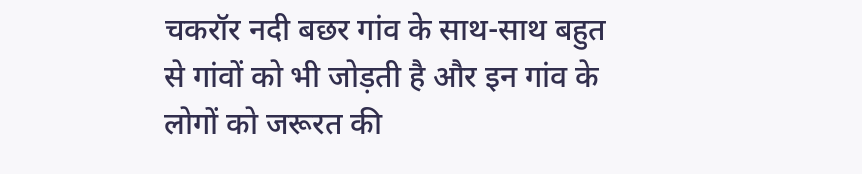चकरॉर नदी बछर गांव के साथ-साथ बहुत से गांवों को भी जोड़ती है और इन गांव के लोगों को जरूरत की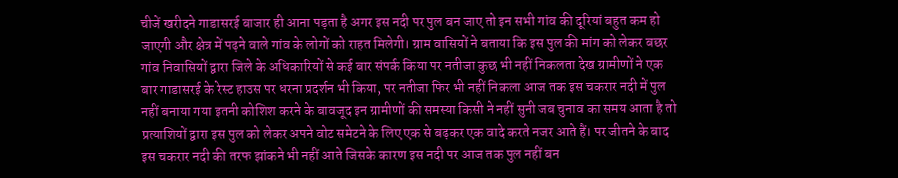चीजें खरीदने गाडासरई बाजार ही आना पड़ता है अगर इस नदी पर पुल बन जाए तो इन सभी गांव की दूरियां बहुत कम हो जाएगी और क्षेत्र में पढ़ने वाले गांव के लोगों को राहत मिलेगी। ग्राम वासियों ने बताया कि इस पुल की मांग को लेकर बछर गांव निवासियों द्वारा जिले के अधिकारियों से कई बार संपर्क किया पर नतीजा कुछ भी नहीं निकलता देख ग्रामीणों ने एक बार गाडासरई के रेस्ट हाउस पर धरना प्रदर्शन भी किया, पर नतीजा फिर भी नहीं निकला आज तक इस चकरार नदी में पुल नहीं बनाया गया इतनी कोशिश करने के बावजूद इन ग्रामीणों की समस्या किसी ने नहीं सुनी जब चुनाव का समय आता है तो प्रत्याशियों द्वारा इस पुल को लेकर अपने वोट समेटने के लिए एक से बढ़कर एक वादे करते नजर आते हैं। पर जीतने के बाद इस चकरार नदी की तरफ झांकने भी नहीं आते जिसके कारण इस नदी पर आज तक पुल नहीं बन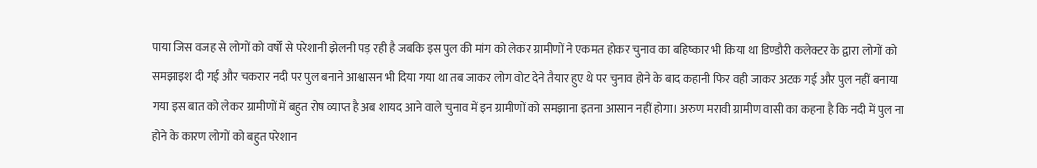पाया जिस वजह से लोगों को वर्षों से परेशानी झेलनी पड़ रही है जबकि इस पुल की मांग को लेकर ग्रामीणों ने एकमत होकर चुनाव का बहिष्कार भी किया था डिण्डौरी कलेक्टर के द्वारा लोगों को समझाइश दी गई और चकरार नदी पर पुल बनाने आश्वासन भी दिया गया था तब जाकर लोग वोट देने तैयार हुए थे पर चुनाव होने के बाद कहानी फिर वही जाकर अटक गई और पुल नहीं बनाया गया इस बात को लेकर ग्रामीणों में बहुत रोष व्याप्त है अब शायद आने वाले चुनाव में इन ग्रामीणों को समझाना इतना आसान नहीं होगा। अरुण मरावी ग्रामीण वासी का कहना है कि नदी में पुल ना होने के कारण लोगों को बहुत परेशान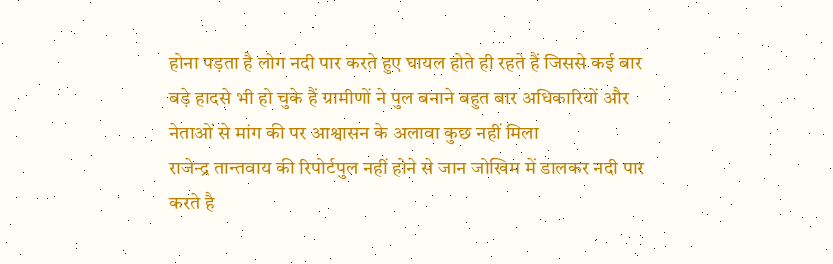होना पड़ता है लोग नदी पार करते हुए घायल होते ही रहते हैं जिससे कई बार बड़े हादसे भी हो चुके हैं ग्रामीणों ने पुल बनाने बहुत बार अधिकारियों और नेताओं से मांग की पर आश्वासन के अलावा कुछ नहीं मिला
राजेन्द्र तान्तवाय की रिपोर्टपुल नहीं होने से जान जोखिम में डालकर नदी पार करते है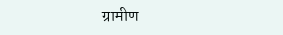ग्रामीण